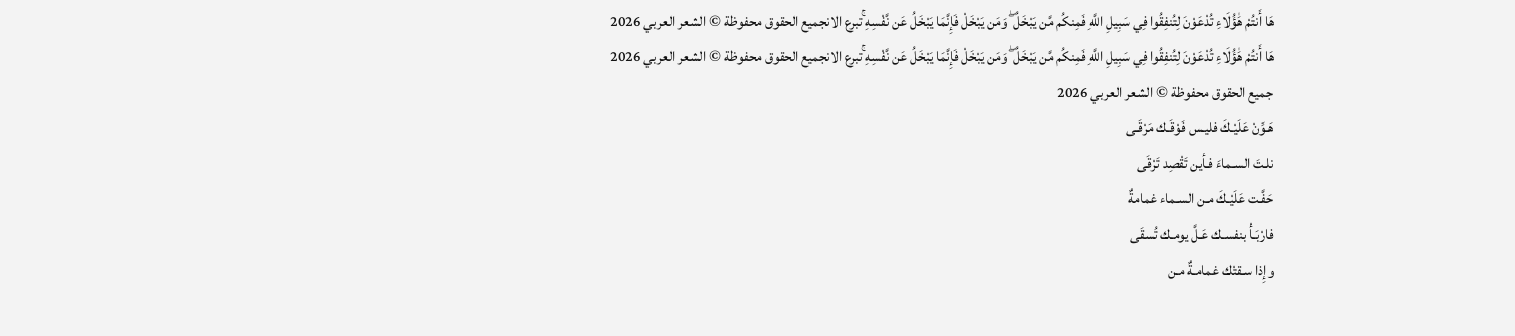هَا أَنتُمْ هَٰؤُلَاءِ تُدْعَوْنَ لِتُنفِقُوا فِي سَبِيلِ اللَّهِ فَمِنكُم مَّن يَبْخَلُ ۖ وَمَن يَبْخَلْ فَإِنَّمَا يَبْخَلُ عَن نَّفْسِهِ ۚتبرع الانجميع الحقوق محفوظة © الشعر العربي 2026
هَا أَنتُمْ هَٰؤُلَاءِ تُدْعَوْنَ لِتُنفِقُوا فِي سَبِيلِ اللَّهِ فَمِنكُم مَّن يَبْخَلُ ۖ وَمَن يَبْخَلْ فَإِنَّمَا يَبْخَلُ عَن نَّفْسِهِ ۚتبرع الانجميع الحقوق محفوظة © الشعر العربي 2026
جميع الحقوق محفوظة © الشعر العربي 2026
هَـوِّنْ عَلَيْـكَ فليـس فَوْقَـك مَرْقَـى
نلـتَ السـماءَ فـأين تَقْصِد تَرْقَى
حَفَّـت عَلَيْـكَ مـن السـماء غمامةٌ
فارْبَـأْ بنفسـك عَـلَّ يومـك تُسقَى
وإِذا سـقتْك غمامـةٌ مـن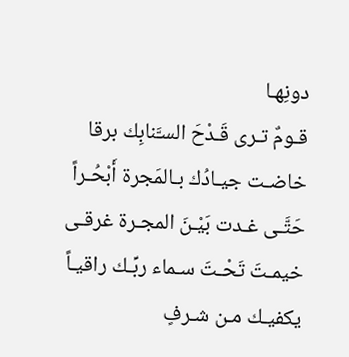دونِهـا
قـومٌ تـرى قَـدْحَ السـَّنابِك برقا
خاضـت جيـادُك بـالمَجرة أَبْحُـراً
حَتَّـى غـدت بَيْـنَ المجـرة غرقـى
خيمـتَ تَحْـتَ سـماء ربِّـك راقيـاً
يكفيـك مـن شـرفٍ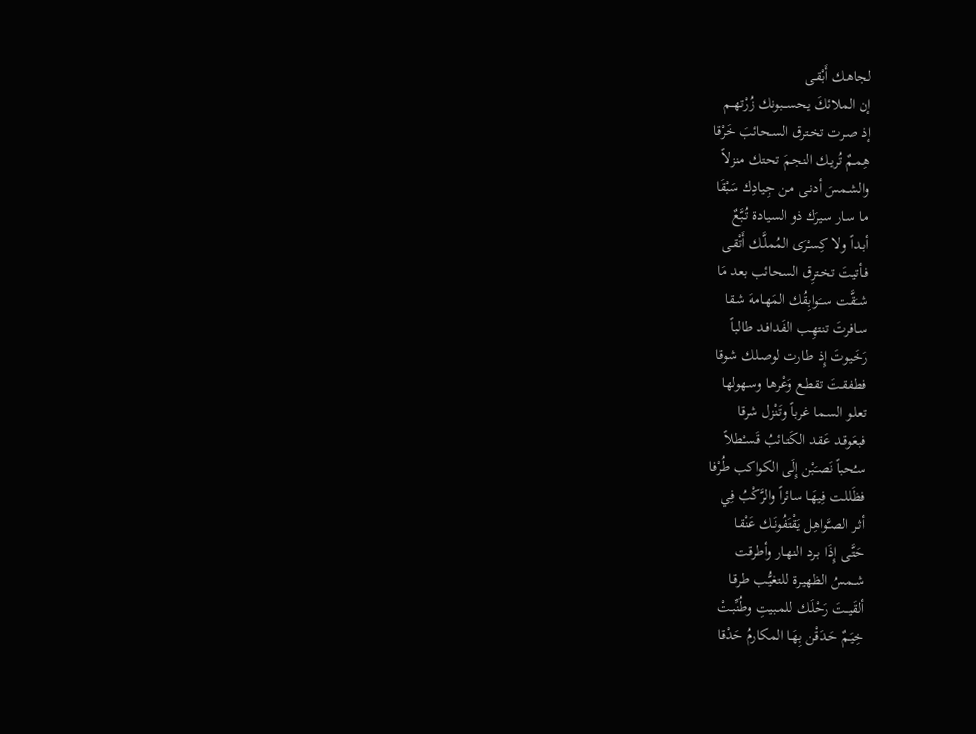لجاهـك أَبْقـى
إن الملائكَ يحســـبونك زُرْتهــم
إذ صـرت تخـترق السـحائبَ خَرْقا
هِمـمٌ تُريـك النجـمَ تحتك منزلاً
والشـمسَ أدنـى مـن جِيادِك سَبْقَا
مـا سـار سيرَك ذو السيادة تُبَّعٌ
أبـداً ولا كِسـْرَى المُملَّـك أَتْقـى
فـأتيتَ تخـترِق السحائب بعد مَا
شــَقَّت ســَوابِقُك المَهـامهَ شـقا
سـافرتَ تنتهِـب الفَدافـد طالباً
رَخَيـوتَ إِذ طـارت لوصـلك شـوقا
فطفقـتَ تقطـع وَعْرهـا وسـهولها
تعلـو السـما غرباً وتَنْزل شرقا
فبعَوقـد عَقـد الكَتـائبُ قَسـْطلاً
سـُحباً نَصـَبْن إِلَى الكواكب طُرْفا
فظَللـت فِيهَـا سائراً والرَّكْبُ فِي
أثـر الصـَّواهِل يَقْتَفُونَـك عَنْقـا
حَتَّـى إِذَا بـرد النهـار وأطرقت
شــمسُ الظهيـرة للتغيُّـب طرقـا
ألقَيــتَ رَحْلَـك للمـبيتِ وطُنِّبـتْ
خِيَـمٌ حَـدَقْن بِهَـا المكارمُ حَدْقا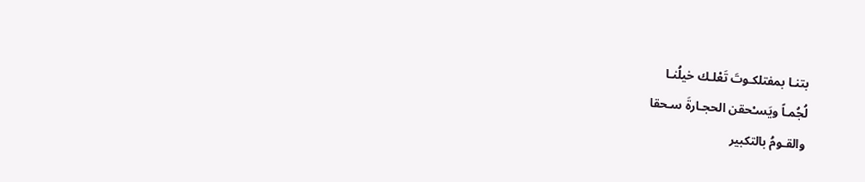بتنـا بمفتلكـوتَ تَعْلـك خيلُنـا
لُجُمـاً ويَسـْحقن الحجـارةَ سـحقا
والقـومُ بالتكبير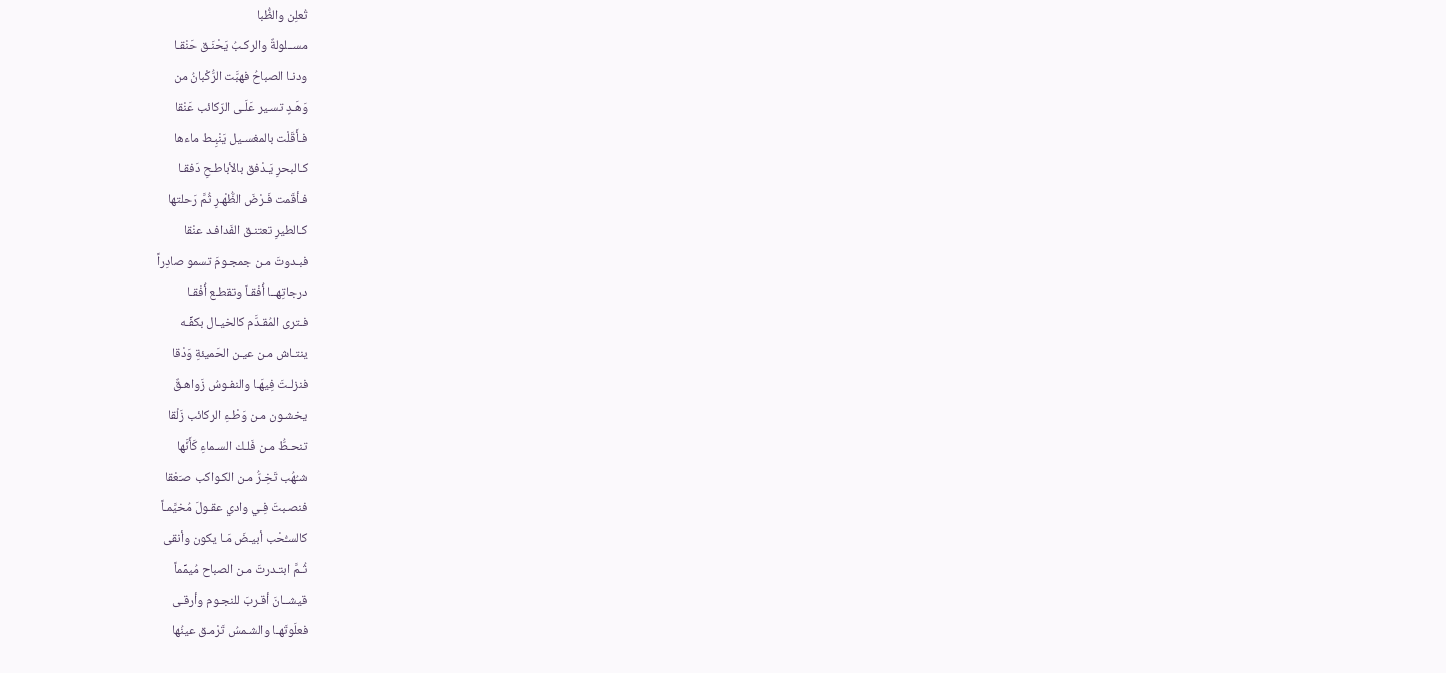تُعلِن والظُّبا
مســلولةٌ والركـبُ يَحْنَـق حَنْقـا
ودنـا الصباحُ فهبَّت الرُّكْبانُ من
وَهَـدٍ تسـير عَلَـى الرّكائب عَنْقا
فـأَقَلْت بالمغسـيل يَنْبِـط ماءها
كـالبحرِ يَـدْفق بالأباطـحِ دَفقـا
فـأقَمت فَـرْضَ الظُّهْـرِ ثُمَّ رَحلتها
كـالطيرِ تعتنـق الفَدافـد عنْقا
فبـدوتَ مـن جمجـومَ تسمو صادِراً
درجاتِهــا أُفْقـاً وتقطـع أُفْقـا
فـترى المُقـدَّم كالخيـال بكفِّـه
ينتـاش مـن عيـن الحَميئةِ وَدْقا
فنزلـتَ فِيهَـا والنفـوسُ زَواهـقٌ
يخشـون مـن وَطْـءِ الركائب زَلْقا
تنحـطُّ مـن فَلـك السـماءِ كَأَنَّها
شـُهُب تَخِـرُّ مـن الكـواكب صـَعْقا
فنصـبتَ فِـي وادي عقـولَ مُخيَّمـاً
كالسـُّحْب أبيـضَ مَـا يكون وأنقى
ثُـمَّ ابتـدرتَ مـن الصباح مُيمِّماً
قيشــانَ أقـربَ للنجـوم وأرقـى
فعلَوتَهـا والشـمسُ تَرْمـق عينُها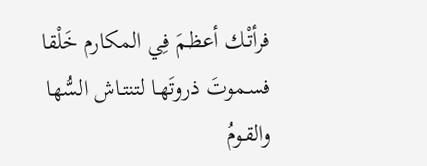فرأتْـك أعظـمَ فِي المكارم خَلْقا
فسـموتَ ذروتَهـا لتنتـاش السُّها
والقـومُ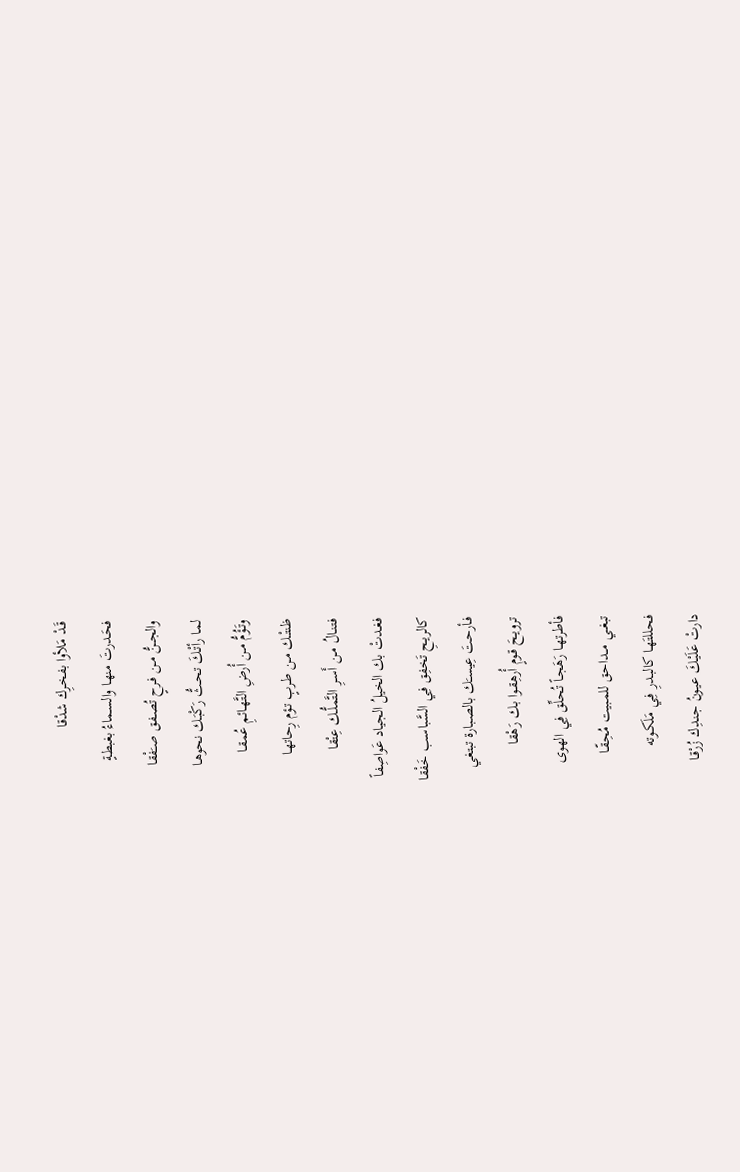قَـدْ مَلأوا بفخـرِك شدْقا
فحَـدرتَ منهـا والسـماءُ بغبطـةٍ
والجــنُّ مـن فـرحٍ تُصـفق صـَفْقا
لمـا رأتْـكَ تحـثُّ رَكْبَـك نحوهـا
وتَـؤُمُّ مـن أُرضِ التَّهـائمِ عُمقـا
ظنتْــك مـن طـربٍ تـؤم رِحاتهـا
فتنـالُ مـن أَسـرِ التَّملُّـك عِتْقا
فغـدتْ بك الخيلُ الجياد عَواصِفاً
كالريـحِ تَخفِق فِي السَّباسب خَفْقا
فـأرحتَ عِيسـَك بالصـبارة تبتغي
ترويـحَ قـومٍ أُرهِقـوا بـك رَهْقا
فأطرتهـا رَهَجـاً تُحلِّق فِي الهوى
تبغــي مــداحق للمـبيت مُحِقّـا
فحللتَهـا كالبـدرِ فِـي مَلَكـوته
دارتْ عَلَيْـكَ عيـونُ جنـدِك زُرْقـا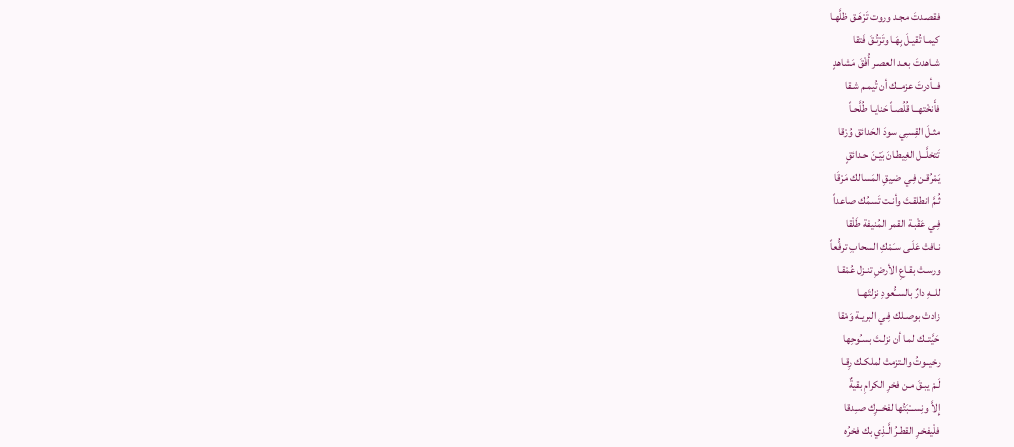فقصـدتَ مجـد وروت تَرْهَـق ظلَّهـا
كيمـا تُقيـلَ بِهَـا وتَرْتُـقَ فَتقا
شـاهدتَ بعـد العصـر أُفْقَ مَشاهدٍ
فــأدرتَ عزمــك أن تُيمـم شـقا
فأَنخْتهــا قُلُصـاً حَنايـا طُلَّحـاً
مثـلَ القِسـِي سودَ الحَدائق وُرْقا
تَتخلَّــل الغِيطـانَ بَيْـنَ حـدائقٍ
يَمْرُقـن فِـي ضـِيقِ المَسالك مَرْقَا
ثُـمَّ انطلقـتَ وأنـت تَسمُك صاعداً
فِـي عَقْبـة القمر المُنيفة طَلْقا
نـافتْ عَلَـى سـَمْكِ السحابِ ترفُّعاً
ورسـتْ بقـاعِ الأرضِ تنـزل عُمْقـا
للــهِ دارٌ بالســُّعودِ نزلتَهــا
زادتْ بوصـلك فِـي البريـة وَمْقا
حَيَّتــك لمـا أن نزلـتَ بسـُوحِها
رخيــوتُ والـتزمتْ لملكـك رِقـا
لَـمْ يبـقَ مـن فخرِ الكرامِ بقيةٌ
إِلاَّ ونِســـْبَتُها لفخــرِك صــِدقا
فلْيفخـرِ القطـرُ الَّـذِي بك فخرُه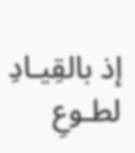إذ بالقِيـادِ لطـوعِ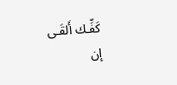كَفِّـك أَلقَـى
إن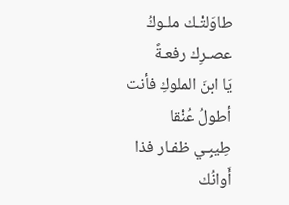طاوَلتْـك ملـوكُ عصـرِك رفعـةً
يَا ابنَ الملوكِ فأنت أطولُ عُنْقا
طِيبِـي ظفـار فذا أَوانُك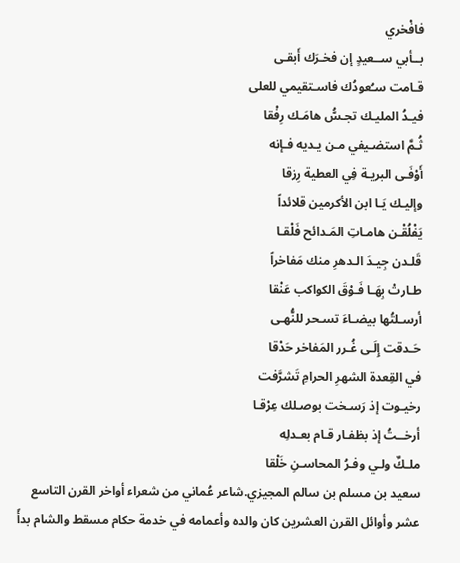فافْخري
بــأبي ســعيدٍ إن فخـرَك أَبقـى
قـامت سـُعودُك فاسـتقيمي للعلى
فيـدُ المليـك تجـسُّ هامَـك رِفْقا
ثُـمَّ استضـيفي مـن يـديه فـإنه
أَوْفَـى البريـة فِي العطية رِزقا
وإليـك يَـا ابن الأكرمين قلائداً
يَفْلُقْـن هامـاتِ المَـدائح فَلْقـا
قَلـدن جِيـدَ الـدهرِ منك مَفاخراً
طـارتْ بِهَـا فَـوْقَ الكواكب عَنْقا
أرسـلتُها بيضـاءَ تسـحر للنُّهـى
حَـدقت إِلَـى غُـرر المَفاخر حَدْقا
في القِعدة الشهرِ الحرامِ تَشرَّفت
رخيـوت إذ رَسـخت بوصـلك عِرْقـا
أرخــتُ إذ بظفـار قـام بعـدلِه
ملـكٌ ولـي وفـرُ المحاسـنِ خَلْقا
سعيد بن مسلم بن سالم المجيزي.شاعر عُماني من شعراء أواخر القرن التاسع عشر وأوائل القرن العشرين كان والده وأعمامه في خدمة حكام مسقط والشام بدأً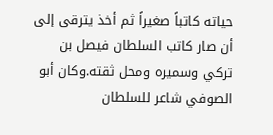حياته كاتباً صغيراً ثم أخذ يترقى إلى أن صار كاتب السلطان فيصل بن تركي وسميره ومحل ثقته.وكان أبو الصوفي شاعر للسلطان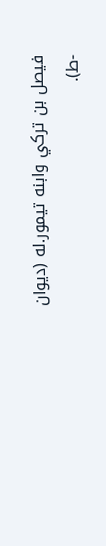فيصل بن تركي وابنه تيمور.له (ديوان -ط).